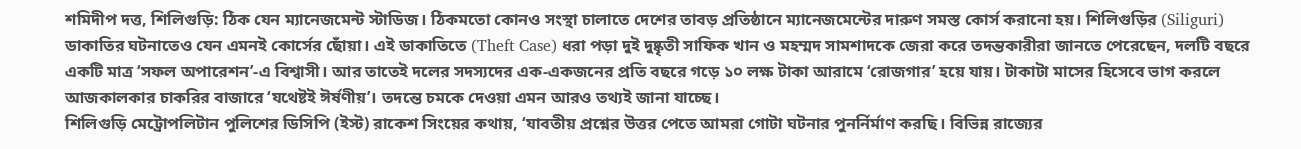শমিদীপ দত্ত, শিলিগুড়ি: ঠিক যেন ম্যানেজমেন্ট স্টাডিজ। ঠিকমতো কোনও সংস্থা চালাতে দেশের তাবড় প্রতিষ্ঠানে ম্যানেজমেন্টের দারুণ সমস্ত কোর্স করানো হয়। শিলিগুড়ির (Siliguri) ডাকাতির ঘটনাতেও যেন এমনই কোর্সের ছোঁয়া। এই ডাকাতিতে (Theft Case) ধরা পড়া দুই দুষ্কৃতী সাফিক খান ও মহম্মদ সামশাদকে জেরা করে তদন্তকারীরা জানতে পেরেছেন, দলটি বছরে একটি মাত্র ‘সফল অপারেশন’-এ বিশ্বাসী। আর তাতেই দলের সদস্যদের এক-একজনের প্রতি বছরে গড়ে ১০ লক্ষ টাকা আরামে ‘রোজগার’ হয়ে যায়। টাকাটা মাসের হিসেবে ভাগ করলে আজকালকার চাকরির বাজারে ‘যথেষ্টই ঈর্ষণীয়’। তদন্তে চমকে দেওয়া এমন আরও তথ্যই জানা যাচ্ছে।
শিলিগুড়ি মেট্রোপলিটান পুলিশের ডিসিপি (ইস্ট) রাকেশ সিংয়ের কথায়, ‘যাবতীয় প্রশ্নের উত্তর পেতে আমরা গোটা ঘটনার পুনর্নির্মাণ করছি। বিভিন্ন রাজ্যের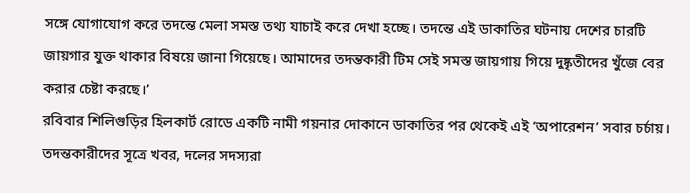সঙ্গে যোগাযোগ করে তদন্তে মেলা সমস্ত তথ্য যাচাই করে দেখা হচ্ছে। তদন্তে এই ডাকাতির ঘটনায় দেশের চারটি জায়গার যুক্ত থাকার বিষয়ে জানা গিয়েছে। আমাদের তদন্তকারী টিম সেই সমস্ত জায়গায় গিয়ে দুষ্কৃতীদের খুঁজে বের করার চেষ্টা করছে।’
রবিবার শিলিগুড়ির হিলকার্ট রোডে একটি নামী গয়নার দোকানে ডাকাতির পর থেকেই এই ‘অপারেশন’ সবার চর্চায়। তদন্তকারীদের সূত্রে খবর, দলের সদস্যরা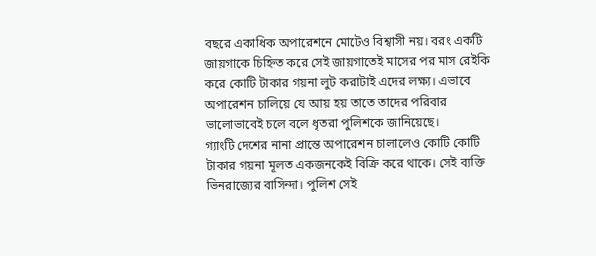বছরে একাধিক অপারেশনে মোটেও বিশ্বাসী নয়। বরং একটি জায়গাকে চিহ্নিত করে সেই জায়গাতেই মাসের পর মাস রেইকি করে কোটি টাকার গয়না লুট করাটাই এদের লক্ষ্য। এভাবে অপারেশন চালিয়ে যে আয় হয় তাতে তাদের পরিবার ভালোভাবেই চলে বলে ধৃতরা পুলিশকে জানিয়েছে।
গ্যাংটি দেশের নানা প্রান্তে অপারেশন চালালেও কোটি কোটি টাকার গয়না মূলত একজনকেই বিক্রি করে থাকে। সেই ব্যক্তি ভিনরাজ্যের বাসিন্দা। পুলিশ সেই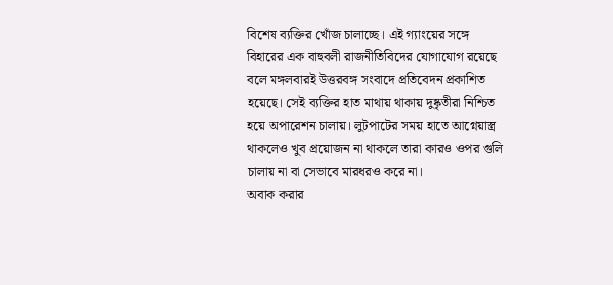বিশেষ ব্যক্তির খোঁজ চালাচ্ছে। এই গ্যাংয়ের সঙ্গে বিহারের এক বাহুবলী রাজনীতিবিদের যোগাযোগ রয়েছে বলে মঙ্গলবারই উত্তরবঙ্গ সংবাদে প্রতিবেদন প্রকাশিত হয়েছে। সেই ব্যক্তির হাত মাথায় থাকায় দুষ্কৃতীরা নিশ্চিত হয়ে অপারেশন চালায়। লুটপাটের সময় হাতে আগ্নেয়াস্ত্র থাকলেও খুব প্রয়োজন না থাকলে তারা কারও ওপর গুলি চালায় না বা সেভাবে মারধরও করে না।
অবাক করার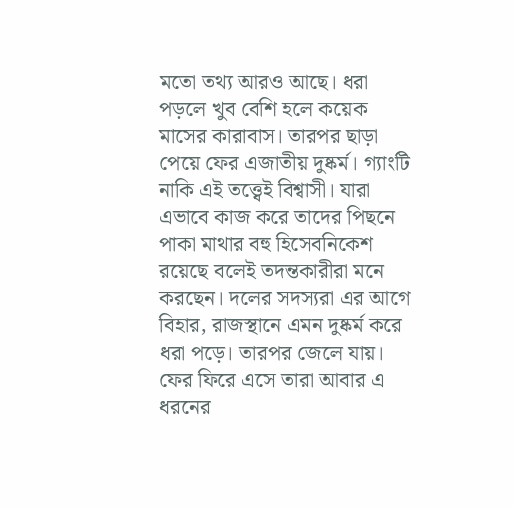মতো তথ্য আরও আছে। ধরা পড়লে খুব বেশি হলে কয়েক মাসের কারাবাস। তারপর ছাড়া পেয়ে ফের এজাতীয় দুষ্কর্ম। গ্যাংটি নাকি এই তত্ত্বেই বিশ্বাসী। যারা এভাবে কাজ করে তাদের পিছনে পাকা মাথার বহু হিসেবনিকেশ রয়েছে বলেই তদন্তকারীরা মনে করছেন। দলের সদস্যরা এর আগে বিহার, রাজস্থানে এমন দুষ্কর্ম করে ধরা পড়ে। তারপর জেলে যায়। ফের ফিরে এসে তারা আবার এ ধরনের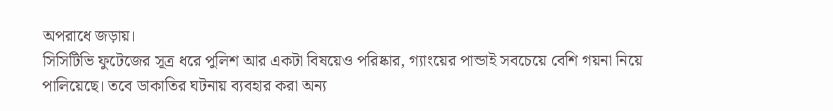অপরাধে জড়ায়।
সিসিটিভি ফুটেজের সূত্র ধরে পুলিশ আর একটা বিষয়েও পরিষ্কার, গ্যাংয়ের পান্ডাই সবচেয়ে বেশি গয়না নিয়ে পালিয়েছে। তবে ডাকাতির ঘটনায় ব্যবহার করা অন্য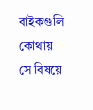বাইকগুলি কোথায় সে বিষয়ে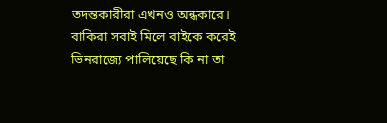তদন্তকারীরা এখনও অন্ধকারে। বাকিরা সবাই মিলে বাইকে করেই ভিনরাজ্যে পালিয়েছে কি না তা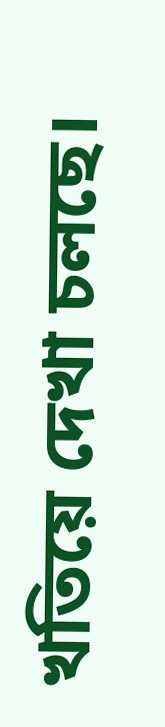খতিয়ে দেখা চলছে।